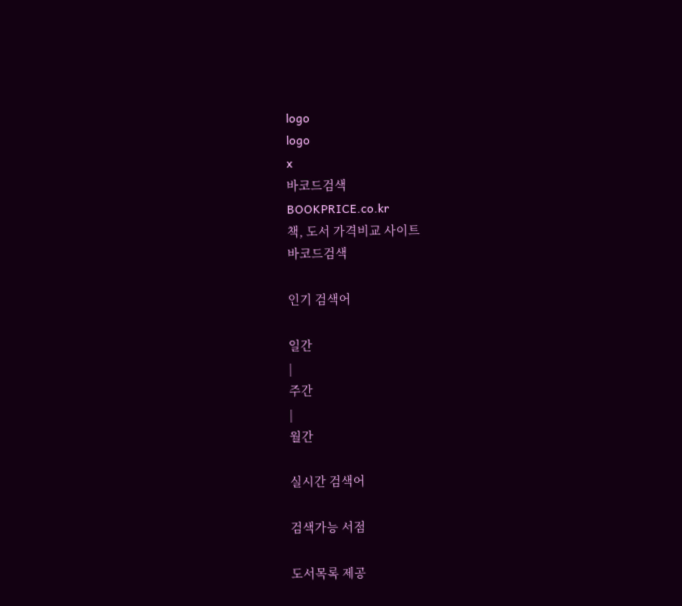logo
logo
x
바코드검색
BOOKPRICE.co.kr
책, 도서 가격비교 사이트
바코드검색

인기 검색어

일간
|
주간
|
월간

실시간 검색어

검색가능 서점

도서목록 제공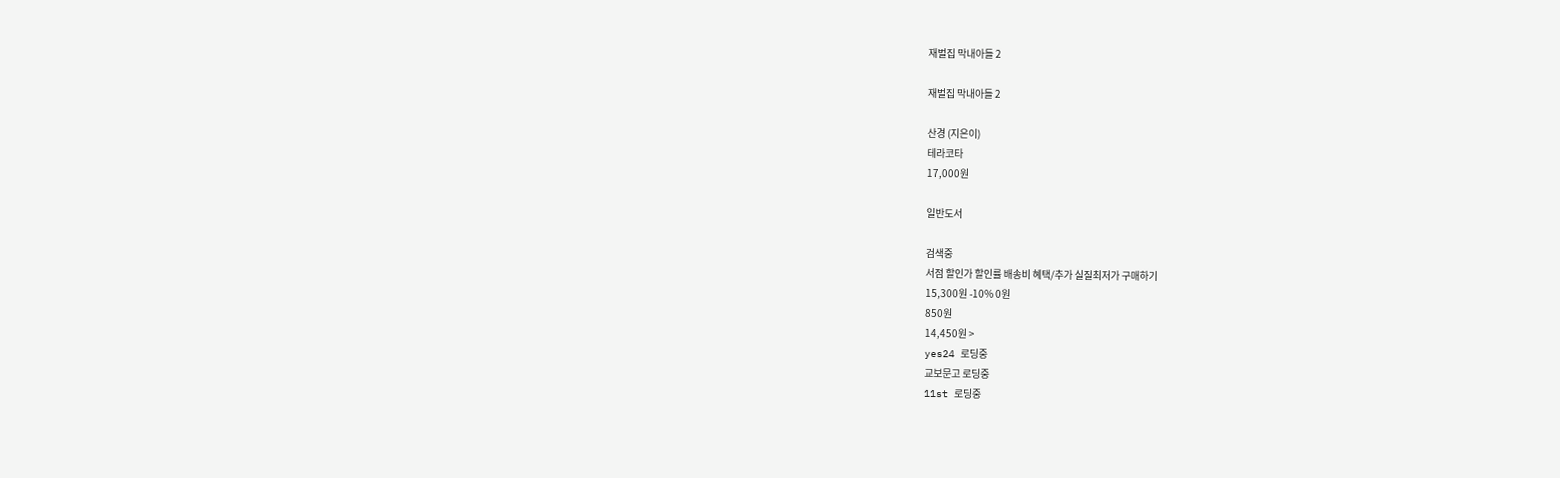재벌집 막내아들 2

재벌집 막내아들 2

산경 (지은이)
테라코타
17,000원

일반도서

검색중
서점 할인가 할인률 배송비 혜택/추가 실질최저가 구매하기
15,300원 -10% 0원
850원
14,450원 >
yes24 로딩중
교보문고 로딩중
11st 로딩중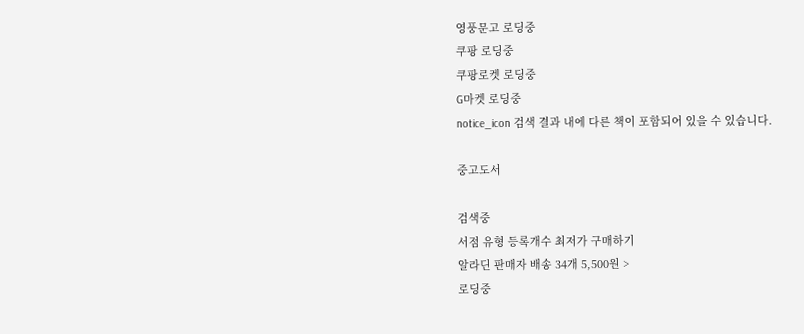영풍문고 로딩중
쿠팡 로딩중
쿠팡로켓 로딩중
G마켓 로딩중
notice_icon 검색 결과 내에 다른 책이 포함되어 있을 수 있습니다.

중고도서

검색중
서점 유형 등록개수 최저가 구매하기
알라딘 판매자 배송 34개 5,500원 >
로딩중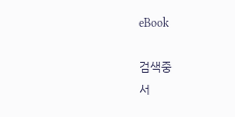eBook

검색중
서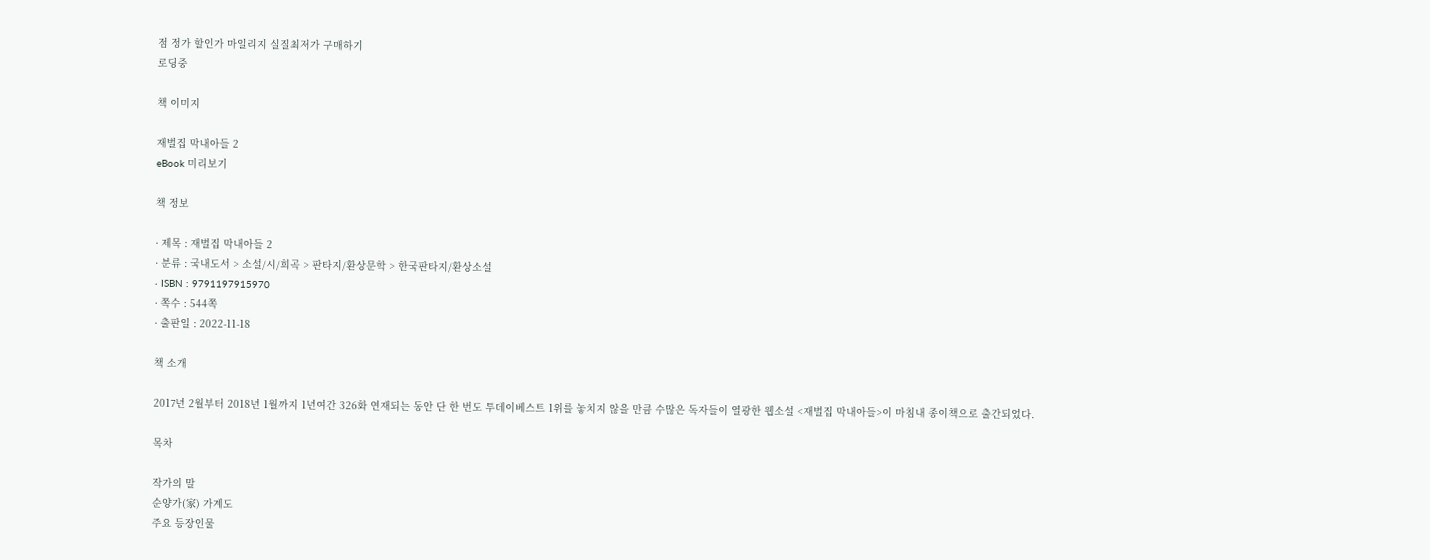점 정가 할인가 마일리지 실질최저가 구매하기
로딩중

책 이미지

재벌집 막내아들 2
eBook 미리보기

책 정보

· 제목 : 재벌집 막내아들 2
· 분류 : 국내도서 > 소설/시/희곡 > 판타지/환상문학 > 한국판타지/환상소설
· ISBN : 9791197915970
· 쪽수 : 544쪽
· 출판일 : 2022-11-18

책 소개

2017년 2월부터 2018년 1월까지 1년여간 326화 연재되는 동안 단 한 번도 투데이베스트 1위를 놓치지 않을 만큼 수많은 독자들이 열광한 웹소설 <재벌집 막내아들>이 마침내 종이책으로 출간되었다.

목차

작가의 말
순양가(家) 가계도
주요 등장인물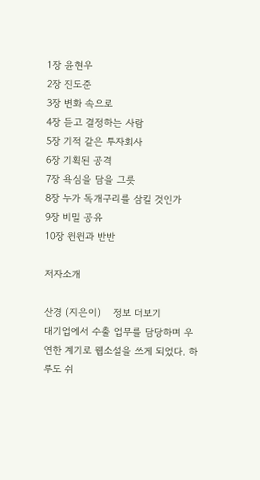1장 윤현우
2장 진도준
3장 변화 속으로
4장 듣고 결정하는 사람
5장 기적 같은 투자회사
6장 기획된 공격
7장 욕심을 담을 그릇
8장 누가 독개구리를 삼킬 것인가
9장 비밀 공유
10장 윈윈과 반반

저자소개

산경 (지은이)    정보 더보기
대기업에서 수출 업무를 담당하며 우연한 계기로 웹소설을 쓰게 되었다. 하루도 쉬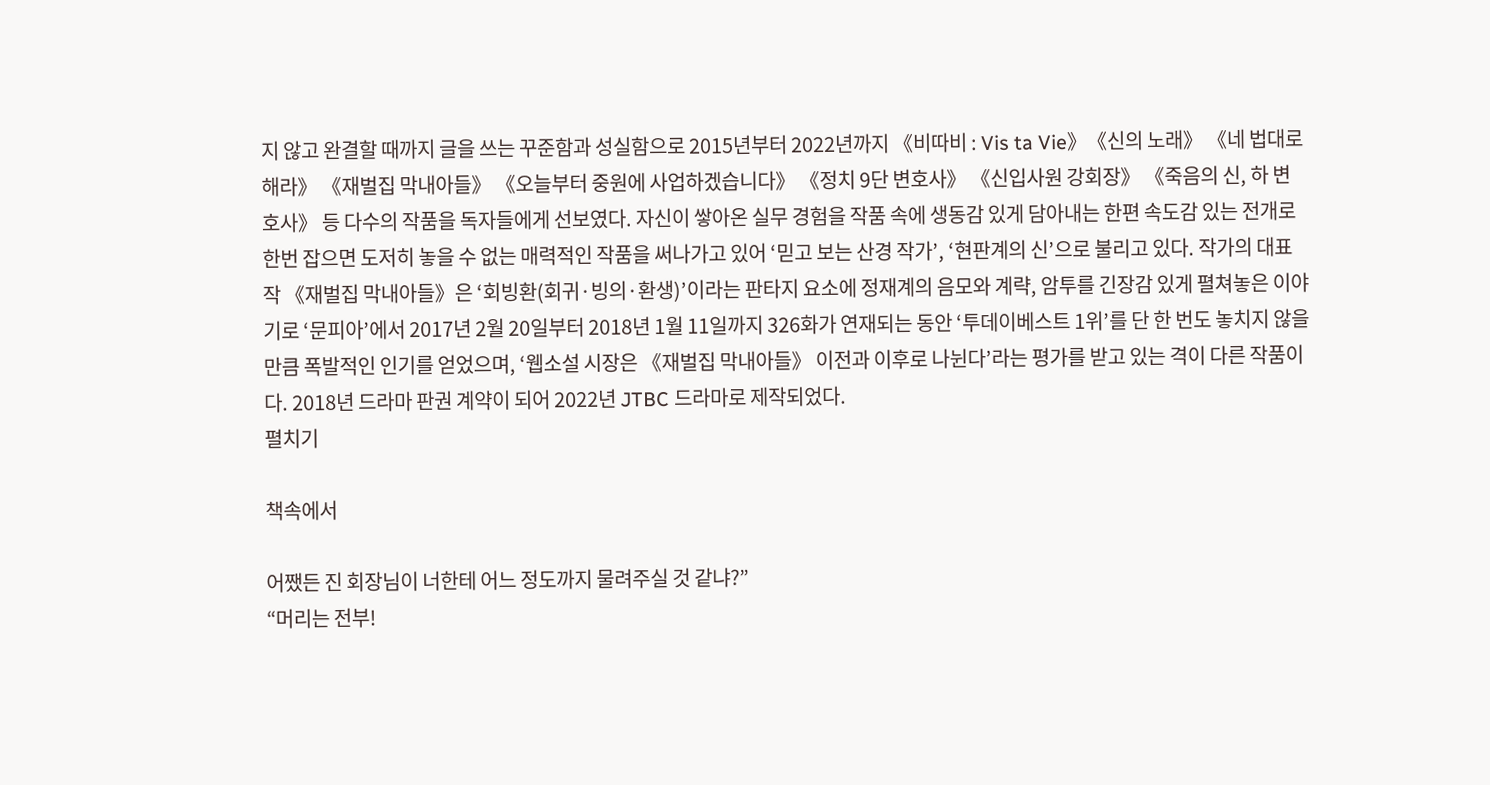지 않고 완결할 때까지 글을 쓰는 꾸준함과 성실함으로 2015년부터 2022년까지 《비따비 : Vis ta Vie》《신의 노래》 《네 법대로 해라》 《재벌집 막내아들》 《오늘부터 중원에 사업하겠습니다》 《정치 9단 변호사》 《신입사원 강회장》 《죽음의 신, 하 변호사》 등 다수의 작품을 독자들에게 선보였다. 자신이 쌓아온 실무 경험을 작품 속에 생동감 있게 담아내는 한편 속도감 있는 전개로 한번 잡으면 도저히 놓을 수 없는 매력적인 작품을 써나가고 있어 ‘믿고 보는 산경 작가’, ‘현판계의 신’으로 불리고 있다. 작가의 대표작 《재벌집 막내아들》은 ‘회빙환(회귀·빙의·환생)’이라는 판타지 요소에 정재계의 음모와 계략, 암투를 긴장감 있게 펼쳐놓은 이야기로 ‘문피아’에서 2017년 2월 20일부터 2018년 1월 11일까지 326화가 연재되는 동안 ‘투데이베스트 1위’를 단 한 번도 놓치지 않을 만큼 폭발적인 인기를 얻었으며, ‘웹소설 시장은 《재벌집 막내아들》 이전과 이후로 나뉜다’라는 평가를 받고 있는 격이 다른 작품이다. 2018년 드라마 판권 계약이 되어 2022년 JTBC 드라마로 제작되었다.
펼치기

책속에서

어쨌든 진 회장님이 너한테 어느 정도까지 물려주실 것 같냐?”
“머리는 전부!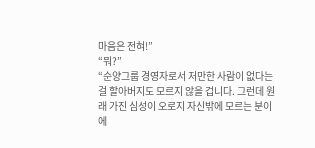마음은 전혀!”
“뭐?”
“순양그룹 경영자로서 저만한 사람이 없다는 걸 할아버지도 모르지 않을 겁니다. 그런데 원래 가진 심성이 오로지 자신밖에 모르는 분이에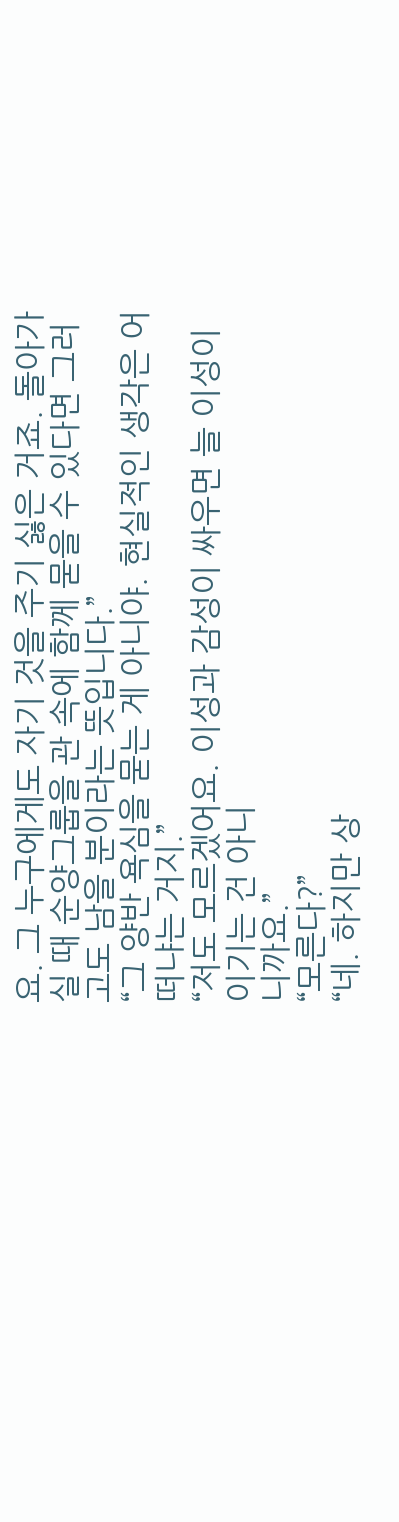요. 그 누구에게도 자기 것을 주기 싫은 거죠. 돌아가실 때 순양그룹을 관 속에 함께 묻을 수 있다면 그러고도 남을 분이라는 뜻입니다.”
“그 양반 욕심을 묻는 게 아니야. 현실적인 생각은 어떠냐는 거지.”
“저도 모르겠어요. 이성과 감성이 싸우면 늘 이성이 이기는 건 아니
니까요.”
“모른다?”
“네. 하지만 상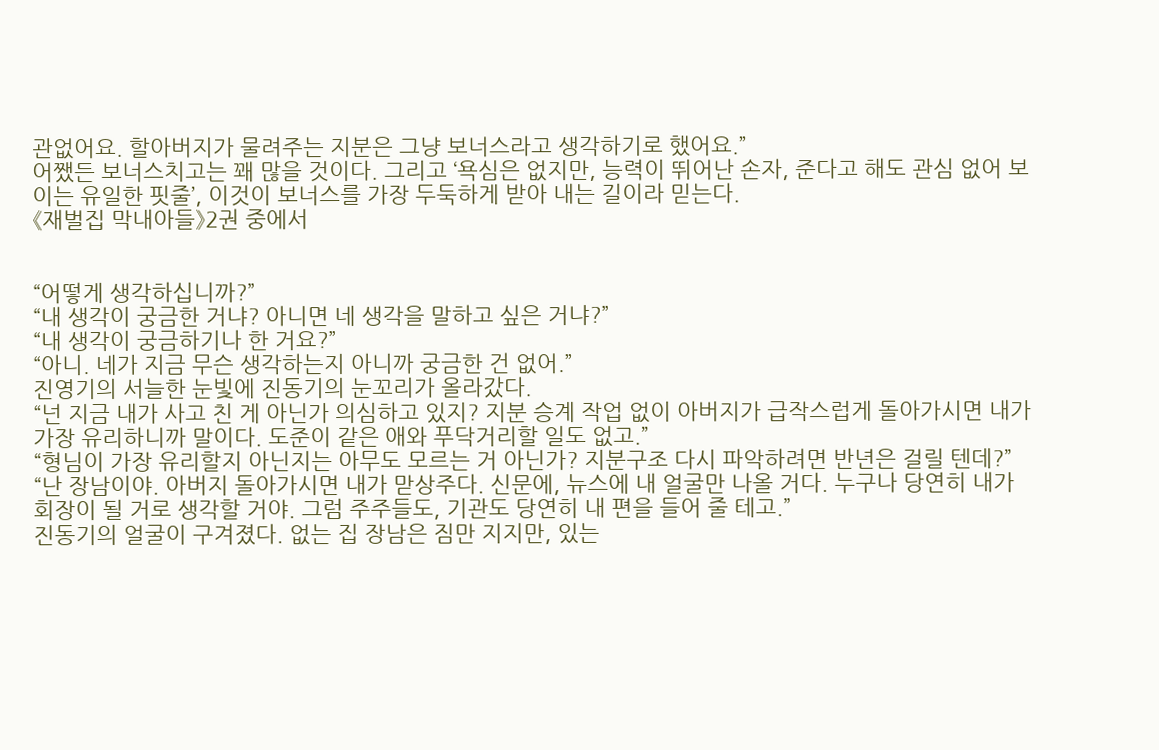관없어요. 할아버지가 물려주는 지분은 그냥 보너스라고 생각하기로 했어요.”
어쨌든 보너스치고는 꽤 많을 것이다. 그리고 ‘욕심은 없지만, 능력이 뛰어난 손자, 준다고 해도 관심 없어 보이는 유일한 핏줄’, 이것이 보너스를 가장 두둑하게 받아 내는 길이라 믿는다.
《재벌집 막내아들》2권 중에서


“어떻게 생각하십니까?”
“내 생각이 궁금한 거냐? 아니면 네 생각을 말하고 싶은 거냐?”
“내 생각이 궁금하기나 한 거요?”
“아니. 네가 지금 무슨 생각하는지 아니까 궁금한 건 없어.”
진영기의 서늘한 눈빛에 진동기의 눈꼬리가 올라갔다.
“넌 지금 내가 사고 친 게 아닌가 의심하고 있지? 지분 승계 작업 없이 아버지가 급작스럽게 돌아가시면 내가 가장 유리하니까 말이다. 도준이 같은 애와 푸닥거리할 일도 없고.”
“형님이 가장 유리할지 아닌지는 아무도 모르는 거 아닌가? 지분구조 다시 파악하려면 반년은 걸릴 텐데?”
“난 장남이야. 아버지 돌아가시면 내가 맏상주다. 신문에, 뉴스에 내 얼굴만 나올 거다. 누구나 당연히 내가 회장이 될 거로 생각할 거야. 그럼 주주들도, 기관도 당연히 내 편을 들어 줄 테고.”
진동기의 얼굴이 구겨졌다. 없는 집 장남은 짐만 지지만, 있는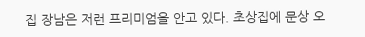집 장남은 저런 프리미엄을 안고 있다. 초상집에 문상 오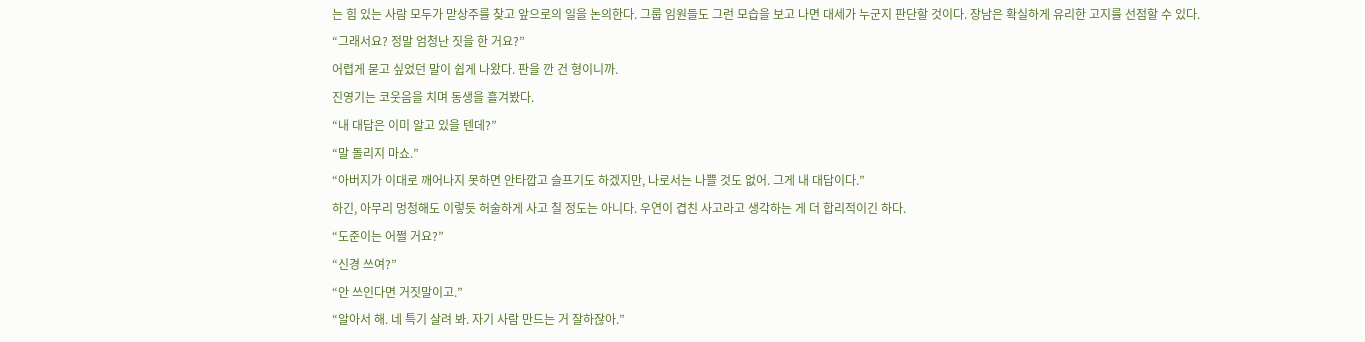는 힘 있는 사람 모두가 맏상주를 찾고 앞으로의 일을 논의한다. 그룹 임원들도 그런 모습을 보고 나면 대세가 누군지 판단할 것이다. 장남은 확실하게 유리한 고지를 선점할 수 있다.
“그래서요? 정말 엄청난 짓을 한 거요?”
어렵게 묻고 싶었던 말이 쉽게 나왔다. 판을 깐 건 형이니까.
진영기는 코웃음을 치며 동생을 흘겨봤다.
“내 대답은 이미 알고 있을 텐데?”
“말 돌리지 마쇼.”
“아버지가 이대로 깨어나지 못하면 안타깝고 슬프기도 하겠지만, 나로서는 나쁠 것도 없어. 그게 내 대답이다.”
하긴, 아무리 멍청해도 이렇듯 허술하게 사고 칠 정도는 아니다. 우연이 겹친 사고라고 생각하는 게 더 합리적이긴 하다.
“도준이는 어쩔 거요?”
“신경 쓰여?”
“안 쓰인다면 거짓말이고.”
“알아서 해. 네 특기 살려 봐. 자기 사람 만드는 거 잘하잖아.”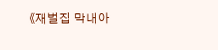《재벌집 막내아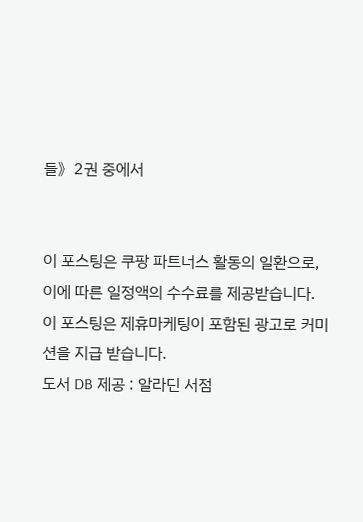들》2권 중에서


이 포스팅은 쿠팡 파트너스 활동의 일환으로,
이에 따른 일정액의 수수료를 제공받습니다.
이 포스팅은 제휴마케팅이 포함된 광고로 커미션을 지급 받습니다.
도서 DB 제공 : 알라딘 서점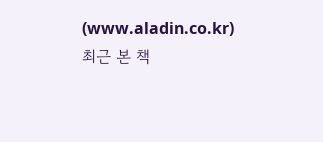(www.aladin.co.kr)
최근 본 책